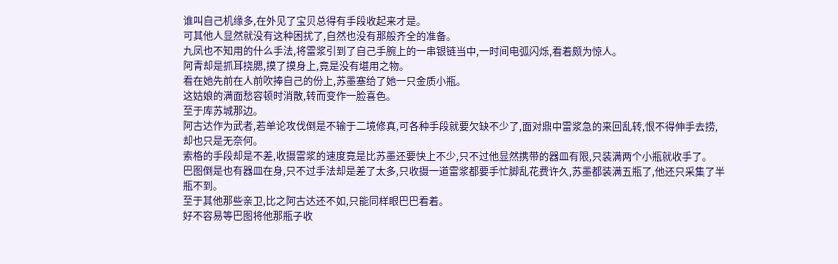谁叫自己机缘多,在外见了宝贝总得有手段收起来才是。
可其他人显然就没有这种困扰了,自然也没有那般齐全的准备。
九凤也不知用的什么手法,将雷浆引到了自己手腕上的一串银链当中,一时间电弧闪烁,看着颇为惊人。
阿青却是抓耳挠腮,摸了摸身上,竟是没有堪用之物。
看在她先前在人前吹捧自己的份上,苏墨塞给了她一只金质小瓶。
这姑娘的满面愁容顿时消散,转而变作一脸喜色。
至于库苏城那边。
阿古达作为武者,若单论攻伐倒是不输于二境修真,可各种手段就要欠缺不少了,面对鼎中雷浆急的来回乱转,恨不得伸手去捞,却也只是无奈何。
索格的手段却是不差,收摄雷浆的速度竟是比苏墨还要快上不少,只不过他显然携带的器皿有限,只装满两个小瓶就收手了。
巴图倒是也有器皿在身,只不过手法却是差了太多,只收摄一道雷浆都要手忙脚乱花费许久,苏墨都装满五瓶了,他还只采集了半瓶不到。
至于其他那些亲卫,比之阿古达还不如,只能同样眼巴巴看着。
好不容易等巴图将他那瓶子收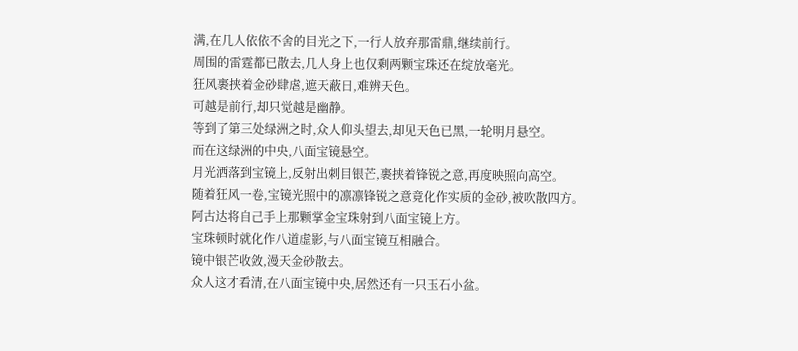满,在几人依依不舍的目光之下,一行人放弃那雷鼎,继续前行。
周围的雷霆都已散去,几人身上也仅剩两颗宝珠还在绽放毫光。
狂风裹挟着金砂肆虐,遮天蔽日,难辨天色。
可越是前行,却只觉越是幽静。
等到了第三处绿洲之时,众人仰头望去,却见天色已黑,一轮明月悬空。
而在这绿洲的中央,八面宝镜悬空。
月光洒落到宝镜上,反射出刺目银芒,裹挟着锋锐之意,再度映照向高空。
随着狂风一卷,宝镜光照中的凛凛锋锐之意竟化作实质的金砂,被吹散四方。
阿古达将自己手上那颗掌金宝珠射到八面宝镜上方。
宝珠顿时就化作八道虚影,与八面宝镜互相融合。
镜中银芒收敛,漫天金砂散去。
众人这才看清,在八面宝镜中央,居然还有一只玉石小盆。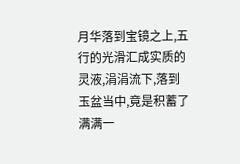月华落到宝镜之上,五行的光滑汇成实质的灵液,涓涓流下,落到玉盆当中,竟是积蓄了满满一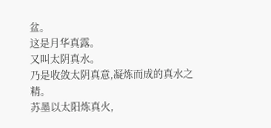盆。
这是月华真露。
又叫太阴真水。
乃是收敛太阴真意,凝炼而成的真水之精。
苏墨以太阳炼真火,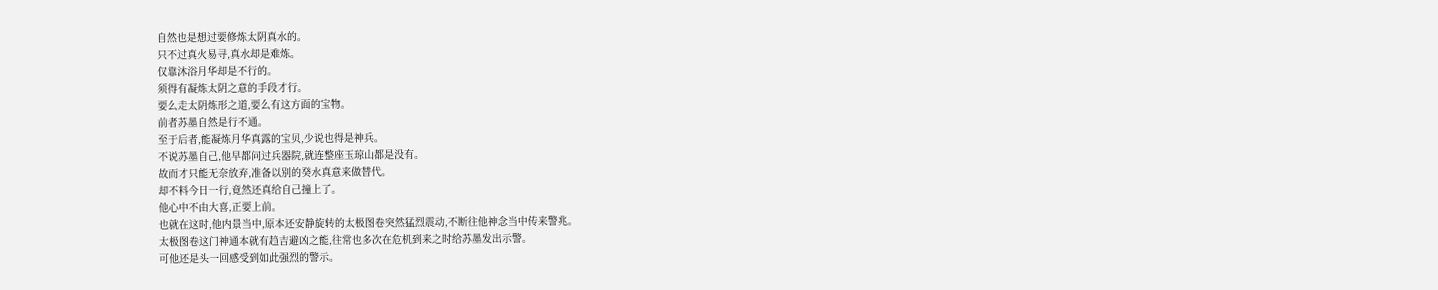自然也是想过要修炼太阴真水的。
只不过真火易寻,真水却是难炼。
仅靠沐浴月华却是不行的。
须得有凝炼太阴之意的手段才行。
要么走太阴炼形之道,要么有这方面的宝物。
前者苏墨自然是行不通。
至于后者,能凝炼月华真露的宝贝,少说也得是神兵。
不说苏墨自己,他早都问过兵器院,就连整座玉琼山都是没有。
故而才只能无奈放弃,准备以别的癸水真意来做替代。
却不料今日一行,竟然还真给自己撞上了。
他心中不由大喜,正要上前。
也就在这时,他内景当中,原本还安静旋转的太极图卷突然猛烈震动,不断往他神念当中传来警兆。
太极图卷这门神通本就有趋吉避凶之能,往常也多次在危机到来之时给苏墨发出示警。
可他还是头一回感受到如此强烈的警示。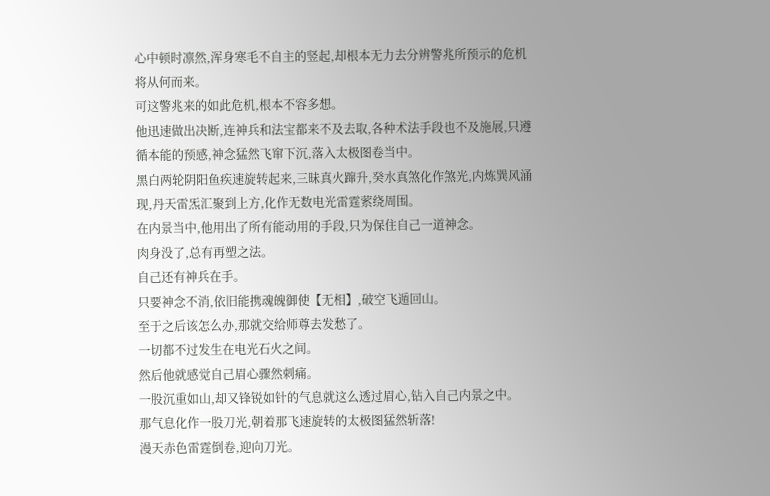心中顿时凛然,浑身寒毛不自主的竖起,却根本无力去分辨警兆所预示的危机将从何而来。
可这警兆来的如此危机,根本不容多想。
他迅速做出决断,连神兵和法宝都来不及去取,各种术法手段也不及施展,只遵循本能的预感,神念猛然飞窜下沉,落入太极图卷当中。
黑白两轮阴阳鱼疾速旋转起来,三昧真火蹿升,癸水真煞化作煞光,内炼巽风涌现,丹天雷炁汇聚到上方,化作无数电光雷霆萦绕周围。
在内景当中,他用出了所有能动用的手段,只为保住自己一道神念。
肉身没了,总有再塑之法。
自己还有神兵在手。
只要神念不消,依旧能携魂魄御使【无相】,破空飞遁回山。
至于之后该怎么办,那就交给师尊去发愁了。
一切都不过发生在电光石火之间。
然后他就感觉自己眉心骤然刺痛。
一股沉重如山,却又锋锐如针的气息就这么透过眉心,钻入自己内景之中。
那气息化作一股刀光,朝着那飞速旋转的太极图猛然斩落!
漫天赤色雷霆倒卷,迎向刀光。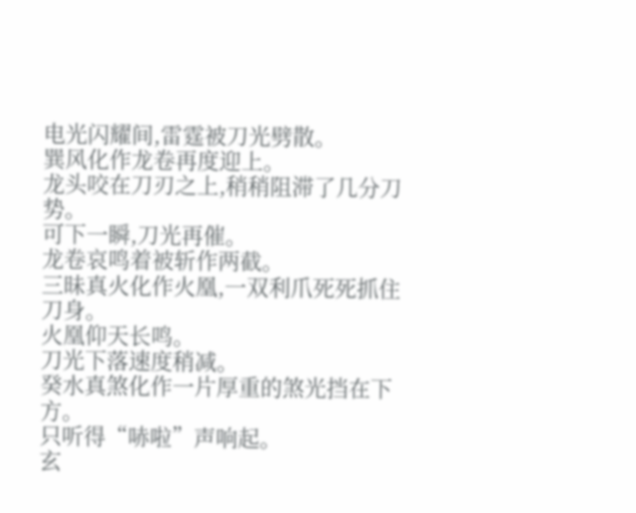电光闪耀间,雷霆被刀光劈散。
巽风化作龙卷再度迎上。
龙头咬在刀刃之上,稍稍阻滞了几分刀势。
可下一瞬,刀光再催。
龙卷哀鸣着被斩作两截。
三昧真火化作火凰,一双利爪死死抓住刀身。
火凰仰天长鸣。
刀光下落速度稍减。
癸水真煞化作一片厚重的煞光挡在下方。
只听得“哧啦”声响起。
玄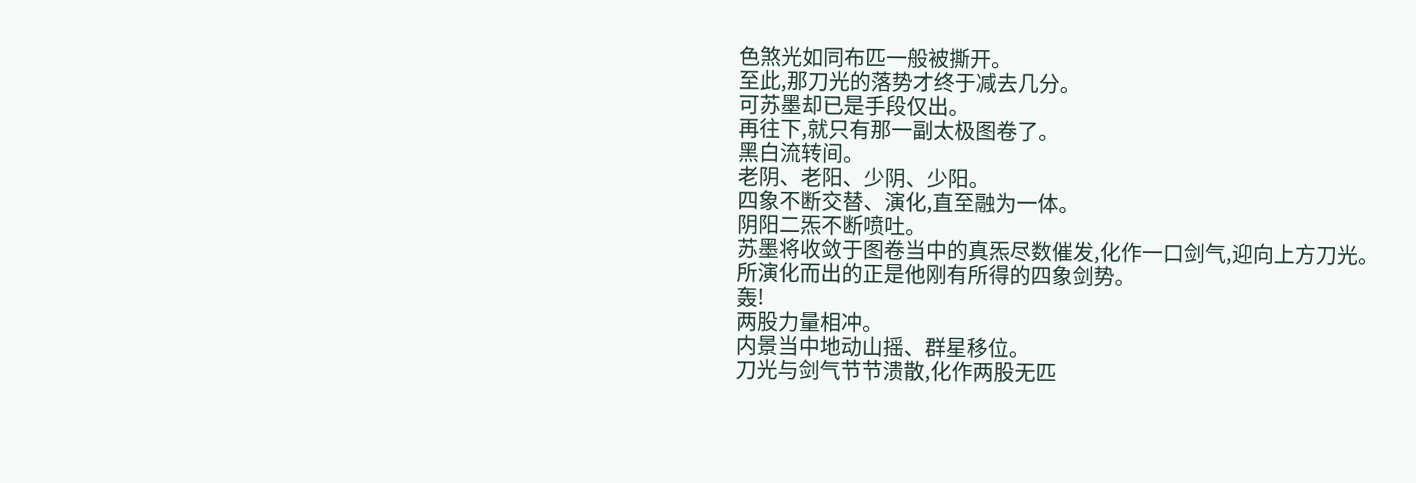色煞光如同布匹一般被撕开。
至此,那刀光的落势才终于减去几分。
可苏墨却已是手段仅出。
再往下,就只有那一副太极图卷了。
黑白流转间。
老阴、老阳、少阴、少阳。
四象不断交替、演化,直至融为一体。
阴阳二炁不断喷吐。
苏墨将收敛于图卷当中的真炁尽数催发,化作一口剑气,迎向上方刀光。
所演化而出的正是他刚有所得的四象剑势。
轰!
两股力量相冲。
内景当中地动山摇、群星移位。
刀光与剑气节节溃散,化作两股无匹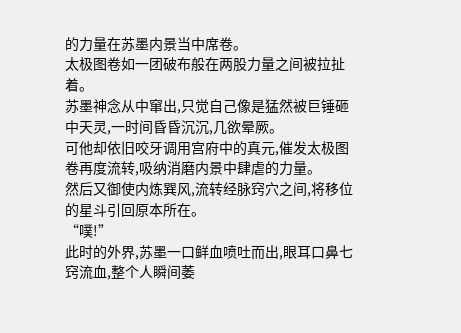的力量在苏墨内景当中席卷。
太极图卷如一团破布般在两股力量之间被拉扯着。
苏墨神念从中窜出,只觉自己像是猛然被巨锤砸中天灵,一时间昏昏沉沉,几欲晕厥。
可他却依旧咬牙调用宫府中的真元,催发太极图卷再度流转,吸纳消磨内景中肆虐的力量。
然后又御使内炼巽风,流转经脉窍穴之间,将移位的星斗引回原本所在。
“噗!”
此时的外界,苏墨一口鲜血喷吐而出,眼耳口鼻七窍流血,整个人瞬间萎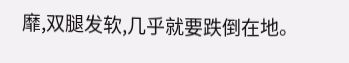靡,双腿发软,几乎就要跌倒在地。